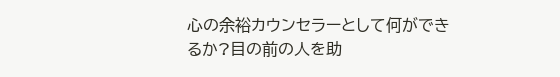心の余裕カウンセラーとして何ができるか?目の前の人を助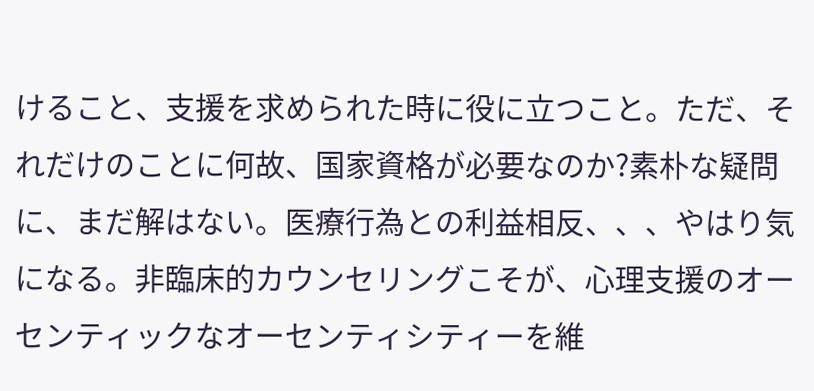けること、支援を求められた時に役に立つこと。ただ、それだけのことに何故、国家資格が必要なのか?素朴な疑問に、まだ解はない。医療行為との利益相反、、、やはり気になる。非臨床的カウンセリングこそが、心理支援のオーセンティックなオーセンティシティーを維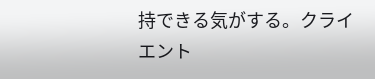持できる気がする。クライエント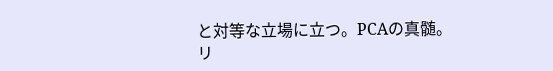と対等な立場に立つ。PCAの真髄。リ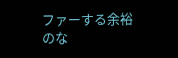ファーする余裕のな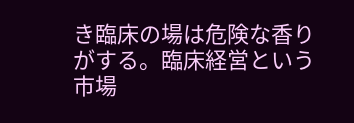き臨床の場は危険な香りがする。臨床経営という市場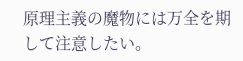原理主義の魔物には万全を期して注意したい。